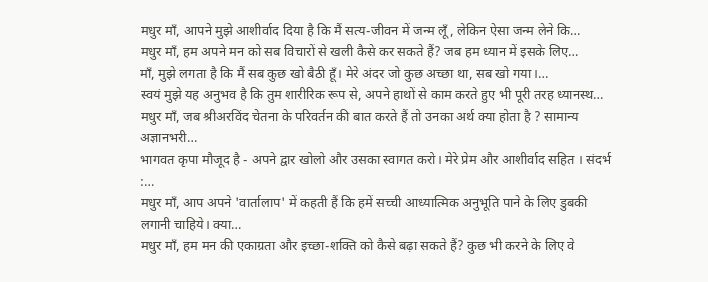मधुर माँ, आपने मुझे आशीर्वाद दिया है कि मैं सत्य-जीवन में जन्म लूँ, लेकिन ऐसा जन्म लेने कि…
मधुर माँ, हम अपने मन को सब विचारों से खली कैसे कर सकते हैं? जब हम ध्यान में इसके लिए…
माँ, मुझे लगता है कि मैं सब कुछ खो बैठी हूँ। मेरे अंदर जो कुछ अच्छा था, सब खो गया।…
स्वयं मुझे यह अनुभव है कि तुम शारीरिक रूप से, अपने हाथों से काम करते हुए भी पूरी तरह ध्यानस्थ…
मधुर माँ, जब श्रीअरविंद चेतना के परिवर्तन की बात करते हैं तो उनका अर्थ क्या होता है ? सामान्य अज्ञानभरी…
भागवत कृपा मौजूद है - अपने द्वार खोलो और उसका स्वागत करो। मेरे प्रेम और आशीर्वाद सहित । संदर्भ :…
मधुर माँ, आप अपने 'वार्तालाप' में कहती हैं कि हमें सच्ची आध्यात्मिक अनुभूति पाने के लिए डुबकी लगानी चाहिये। क्या…
मधुर माँ, हम मन की एकाग्रता और इच्छा-शक्ति को कैसे बढ़ा सकते हैं? कुछ भी करने के लिए वे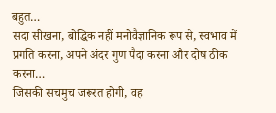बहुत…
सदा सीखना, बोद्धिक नहीं मनोवैज्ञानिक रूप से, स्वभाव में प्रगति करना, अपने अंदर गुण पैदा करना और दोष ठीक करना…
जिसकी सचमुच जरूरत होगी, वह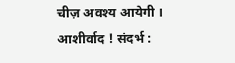चीज़ अवश्य आयेगी । आशीर्वाद ! संदर्भ :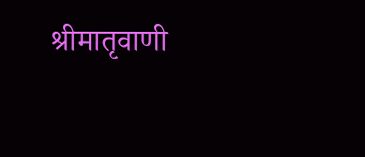श्रीमातृवाणी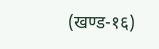(खण्ड-१६)